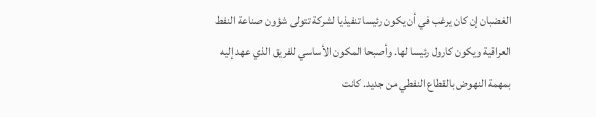الغضبان إن كان يرغب في أن يكون رئيسا تنفيذيا لشركة تتولى شؤون صناعة النفط العراقية ويكون كارول رئيسا لها. وأصبحا المكون الأساسي للفريق الذي عهد إليه بمهمة النهوض بالقطاع النفطي من جديد. كانت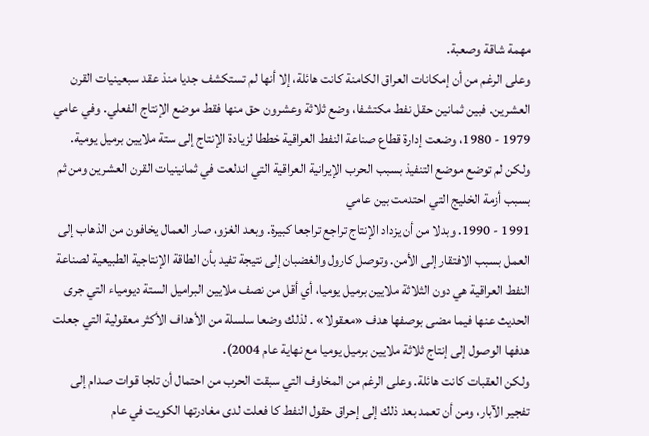مهمة شاقة وصعبة.
وعلى الرغم من أن إمكانات العراق الكامنة كانت هائلة، إلا أنها لم تستكشف جديا منذ عقد سبعينيات القرن العشرين. فبين ثمانين حقل نفط مكتشفا، وضع ثلاثة وعشرون حق منها فقط موضع الإنتاج الفعلي. وفي عامي 1979 - 1980، وضعت إدارة قطاع صناعة النفط العراقية خططا لزيادة الإنتاج إلى ستة ملايين برميل يومية. ولكن لم توضع موضع التنفيذ بسبب الحرب الإيرانية العراقية التي اندلعت في ثمانينيات القرن العشرين ومن ثم بسبب أزمة الخليج التي احتدمت بين عامي
1991 - 1990. وبدلا من أن يزداد الإنتاج تراجع تراجعا كبيرة. وبعد الغزو، صار العمال يخافون من الذهاب إلى العمل بسبب الافتقار إلى الأمن. وتوصل کارول والغضبان إلى نتيجة تفيد بأن الطاقة الإنتاجية الطبيعية لصناعة النفط العراقية هي دون الثلاثة ملايين برميل يوميا، أي أقل من نصف ملايين البراميل الستة ديومياء التي جرى الحديث عنها فيما مضى بوصفها هدف «معقولا» . لذلك وضعا سلسلة من الأهداف الأكثر معقولية التي جعلت هدفها الوصول إلى إنتاج ثلاثة ملايين برميل يوميا مع نهاية عام 2004).
ولكن العقبات كانت هائلة. وعلى الرغم من المخاوف التي سبقت الحرب من احتمال أن تلجا قوات صدام إلى تفجير الآبار، ومن أن تعمد بعد ذلك إلى إحراق حقول النفط کا فعلت لدى مغادرتها الكويت في عام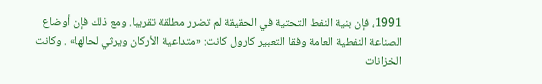1991، فإن بنية النفط التحتية في الحقيقة لم تضرر مطلقة تقريبا. ومع ذلك فإن أوضاع الصناعة النفطية العامة وفقا التعبير کارول کانت: «متداعية الأركان ويرثي لحالها» . وكانت الخزانات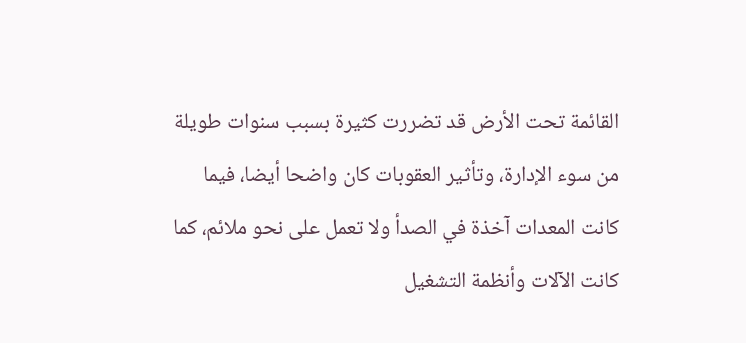القائمة تحت الأرض قد تضررت كثيرة بسبب سنوات طويلة من سوء الإدارة، وتأثير العقوبات كان واضحا أيضا، فيما كانت المعدات آخذة في الصدأ ولا تعمل على نحو ملائم، كما كانت الآلات وأنظمة التشغيل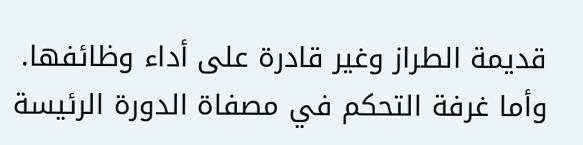قديمة الطراز وغير قادرة على أداء وظائفها. وأما غرفة التحكم في مصفاة الدورة الرئيسة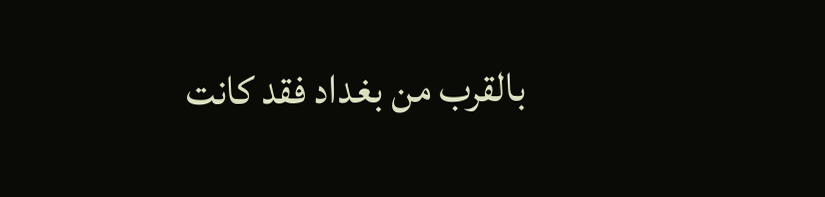بالقرب من بغداد فقد كانت